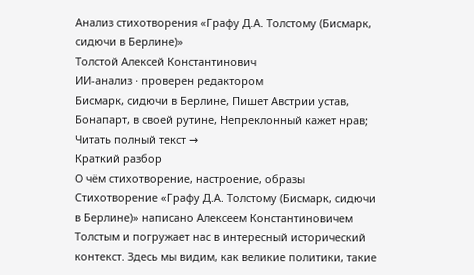Анализ стихотворения «Графу Д.А. Толстому (Бисмарк, сидючи в Берлине)»
Толстой Алексей Константинович
ИИ-анализ · проверен редактором
Бисмарк, сидючи в Берлине, Пишет Австрии устав, Бонапарт, в своей рутине, Непреклонный кажет нрав;
Читать полный текст →
Краткий разбор
О чём стихотворение, настроение, образы
Стихотворение «Графу Д.А. Толстому (Бисмарк, сидючи в Берлине)» написано Алексеем Константиновичем Толстым и погружает нас в интересный исторический контекст. Здесь мы видим, как великие политики, такие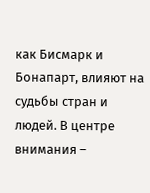как Бисмарк и Бонапарт, влияют на судьбы стран и людей. В центре внимания –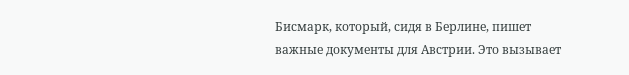Бисмарк, который, сидя в Берлине, пишет важные документы для Австрии. Это вызывает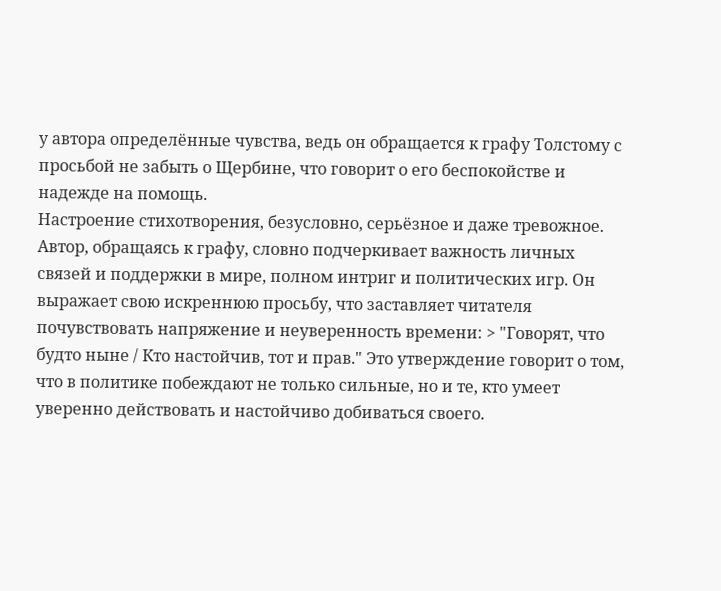у автора определённые чувства, ведь он обращается к графу Толстому с просьбой не забыть о Щербине, что говорит о его беспокойстве и надежде на помощь.
Настроение стихотворения, безусловно, серьёзное и даже тревожное. Автор, обращаясь к графу, словно подчеркивает важность личных связей и поддержки в мире, полном интриг и политических игр. Он выражает свою искреннюю просьбу, что заставляет читателя почувствовать напряжение и неуверенность времени: > "Говорят, что будто ныне / Кто настойчив, тот и прав." Это утверждение говорит о том, что в политике побеждают не только сильные, но и те, кто умеет уверенно действовать и настойчиво добиваться своего.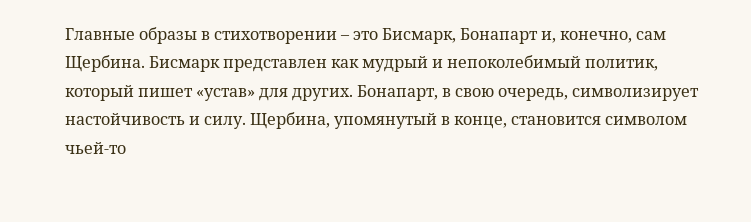Главные образы в стихотворении – это Бисмарк, Бонапарт и, конечно, сам Щербина. Бисмарк представлен как мудрый и непоколебимый политик, который пишет «устав» для других. Бонапарт, в свою очередь, символизирует настойчивость и силу. Щербина, упомянутый в конце, становится символом чьей-то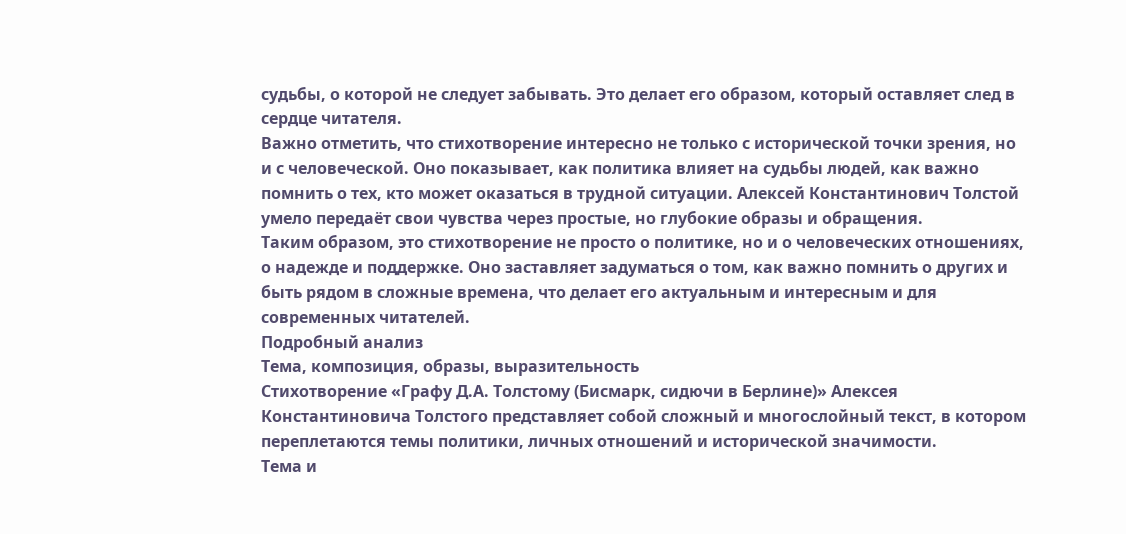судьбы, о которой не следует забывать. Это делает его образом, который оставляет след в сердце читателя.
Важно отметить, что стихотворение интересно не только с исторической точки зрения, но и с человеческой. Оно показывает, как политика влияет на судьбы людей, как важно помнить о тех, кто может оказаться в трудной ситуации. Алексей Константинович Толстой умело передаёт свои чувства через простые, но глубокие образы и обращения.
Таким образом, это стихотворение не просто о политике, но и о человеческих отношениях, о надежде и поддержке. Оно заставляет задуматься о том, как важно помнить о других и быть рядом в сложные времена, что делает его актуальным и интересным и для современных читателей.
Подробный анализ
Тема, композиция, образы, выразительность
Стихотворение «Графу Д.А. Толстому (Бисмарк, сидючи в Берлине)» Алексея Константиновича Толстого представляет собой сложный и многослойный текст, в котором переплетаются темы политики, личных отношений и исторической значимости.
Тема и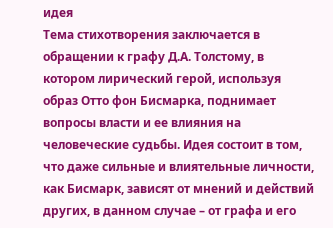идея
Тема стихотворения заключается в обращении к графу Д.А. Толстому, в котором лирический герой, используя образ Отто фон Бисмарка, поднимает вопросы власти и ее влияния на человеческие судьбы. Идея состоит в том, что даже сильные и влиятельные личности, как Бисмарк, зависят от мнений и действий других, в данном случае – от графа и его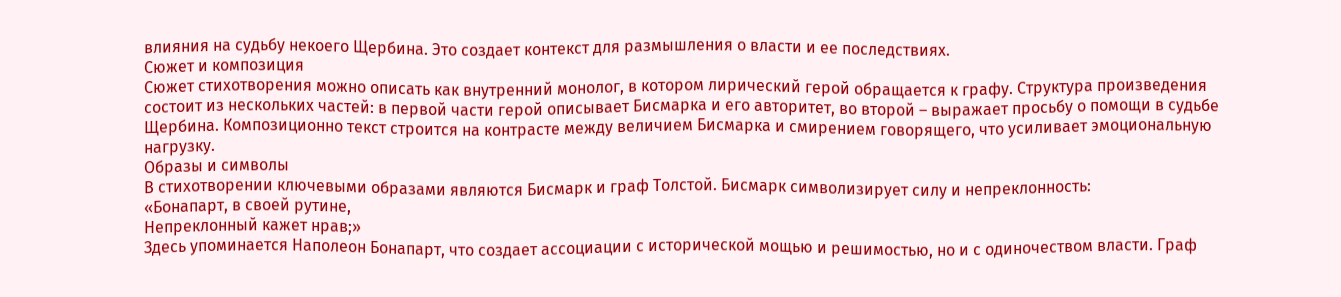влияния на судьбу некоего Щербина. Это создает контекст для размышления о власти и ее последствиях.
Сюжет и композиция
Сюжет стихотворения можно описать как внутренний монолог, в котором лирический герой обращается к графу. Структура произведения состоит из нескольких частей: в первой части герой описывает Бисмарка и его авторитет, во второй – выражает просьбу о помощи в судьбе Щербина. Композиционно текст строится на контрасте между величием Бисмарка и смирением говорящего, что усиливает эмоциональную нагрузку.
Образы и символы
В стихотворении ключевыми образами являются Бисмарк и граф Толстой. Бисмарк символизирует силу и непреклонность:
«Бонапарт, в своей рутине,
Непреклонный кажет нрав;»
Здесь упоминается Наполеон Бонапарт, что создает ассоциации с исторической мощью и решимостью, но и с одиночеством власти. Граф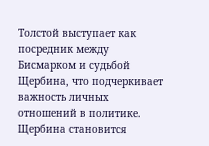Толстой выступает как посредник между Бисмарком и судьбой Щербина, что подчеркивает важность личных отношений в политике.
Щербина становится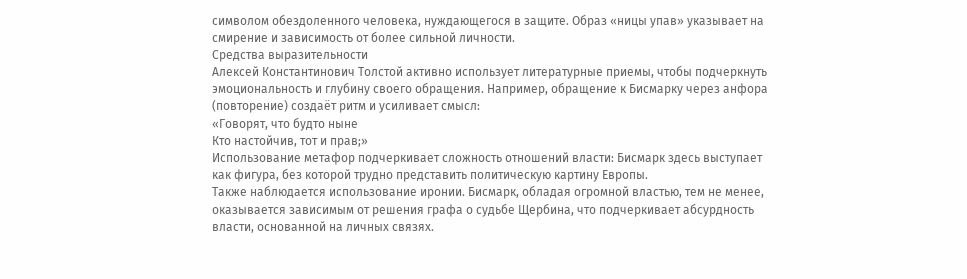символом обездоленного человека, нуждающегося в защите. Образ «ницы упав» указывает на смирение и зависимость от более сильной личности.
Средства выразительности
Алексей Константинович Толстой активно использует литературные приемы, чтобы подчеркнуть эмоциональность и глубину своего обращения. Например, обращение к Бисмарку через анфора (повторение) создаёт ритм и усиливает смысл:
«Говорят, что будто ныне
Кто настойчив, тот и прав;»
Использование метафор подчеркивает сложность отношений власти: Бисмарк здесь выступает как фигура, без которой трудно представить политическую картину Европы.
Также наблюдается использование иронии. Бисмарк, обладая огромной властью, тем не менее, оказывается зависимым от решения графа о судьбе Щербина, что подчеркивает абсурдность власти, основанной на личных связях.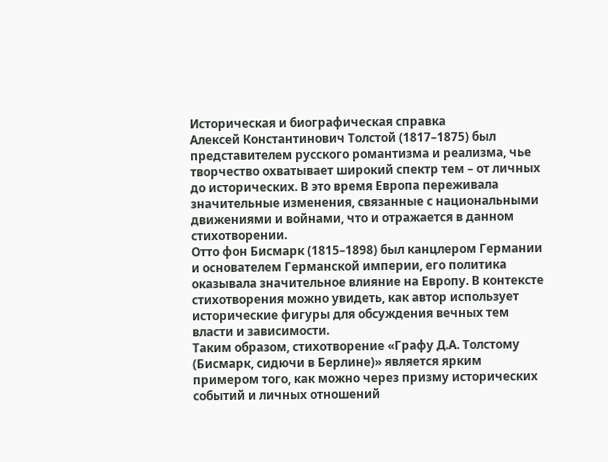Историческая и биографическая справка
Алексей Константинович Толстой (1817–1875) был представителем русского романтизма и реализма, чье творчество охватывает широкий спектр тем – от личных до исторических. В это время Европа переживала значительные изменения, связанные с национальными движениями и войнами, что и отражается в данном стихотворении.
Отто фон Бисмарк (1815–1898) был канцлером Германии и основателем Германской империи, его политика оказывала значительное влияние на Европу. В контексте стихотворения можно увидеть, как автор использует исторические фигуры для обсуждения вечных тем власти и зависимости.
Таким образом, стихотворение «Графу Д.А. Толстому (Бисмарк, сидючи в Берлине)» является ярким примером того, как можно через призму исторических событий и личных отношений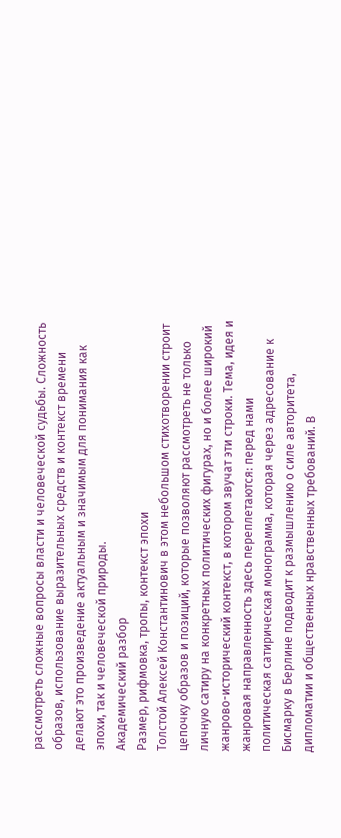рассмотреть сложные вопросы власти и человеческой судьбы. Сложность образов, использование выразительных средств и контекст времени делают это произведение актуальным и значимым для понимания как эпохи, так и человеческой природы.
Академический разбор
Размер, рифмовка, тропы, контекст эпохи
Толстой Алексей Константинович в этом небольшом стихотворении строит цепочку образов и позиций, которые позволяют рассмотреть не только личную сатиру на конкретных политических фигурах, но и более широкий жанрово-исторический контекст, в котором звучат эти строки. Тема, идея и жанровая направленность здесь переплетаются: перед нами политическая сатирическая монограмма, которая через адресование к Бисмарку в Берлине подводит к размышлению о силе авторитета, дипломатии и общественных нравственных требований. В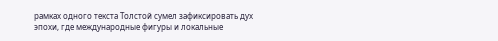рамках одного текста Толстой сумел зафиксировать дух эпохи, где международные фигуры и локальные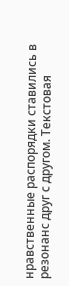нравственные распорядки ставились в резонанс друг с другом. Текстовая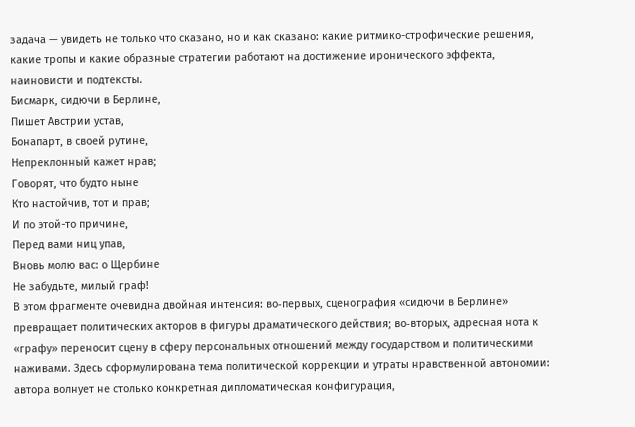задача — увидеть не только что сказано, но и как сказано: какие ритмико-строфические решения, какие тропы и какие образные стратегии работают на достижение иронического эффекта, наиновисти и подтексты.
Бисмарк, сидючи в Берлине,
Пишет Австрии устав,
Бонапарт, в своей рутине,
Непреклонный кажет нрав;
Говорят, что будто ныне
Кто настойчив, тот и прав;
И по этой-то причине,
Перед вами ниц упав,
Вновь молю вас: о Щербине
Не забудьте, милый граф!
В этом фрагменте очевидна двойная интенсия: во‑первых, сценография «сидючи в Берлине» превращает политических акторов в фигуры драматического действия; во‑вторых, адресная нота к «графу» переносит сцену в сферу персональных отношений между государством и политическими наживами. Здесь сформулирована тема политической коррекции и утраты нравственной автономии: автора волнует не столько конкретная дипломатическая конфигурация,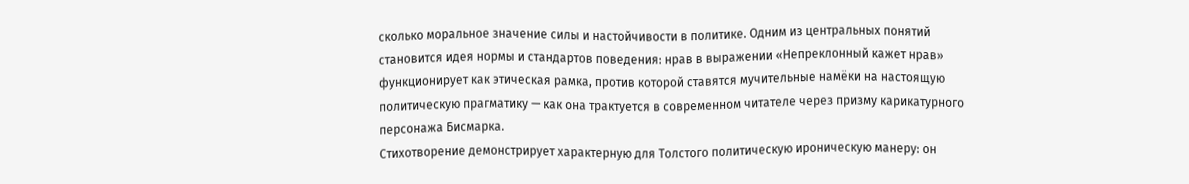сколько моральное значение силы и настойчивости в политике. Одним из центральных понятий становится идея нормы и стандартов поведения: нрав в выражении «Непреклонный кажет нрав» функционирует как этическая рамка, против которой ставятся мучительные намёки на настоящую политическую прагматику — как она трактуется в современном читателе через призму карикатурного персонажа Бисмарка.
Стихотворение демонстрирует характерную для Толстого политическую ироническую манеру: он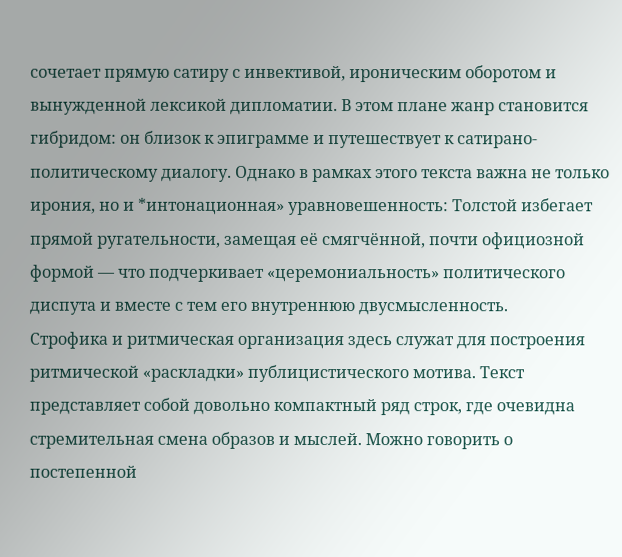сочетает прямую сатиру с инвективой, ироническим оборотом и вынужденной лексикой дипломатии. В этом плане жанр становится гибридом: он близок к эпиграмме и путешествует к сатирано-политическому диалогу. Однако в рамках этого текста важна не только ирония, но и *интонационная» уравновешенность: Толстой избегает прямой ругательности, замещая её смягчённой, почти официозной формой — что подчеркивает «церемониальность» политического диспута и вместе с тем его внутреннюю двусмысленность.
Строфика и ритмическая организация здесь служат для построения ритмической «раскладки» публицистического мотива. Текст представляет собой довольно компактный ряд строк, где очевидна стремительная смена образов и мыслей. Можно говорить о постепенной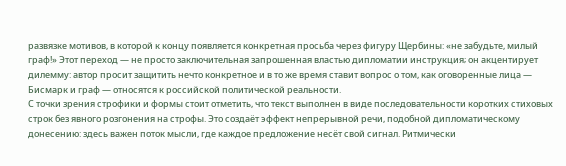развязке мотивов, в которой к концу появляется конкретная просьба через фигуру Щербины: «не забудьте, милый граф!» Этот переход — не просто заключительная запрошенная властью дипломатии инструкция; он акцентирует дилемму: автор просит защитить нечто конкретное и в то же время ставит вопрос о том, как оговоренные лица — Бисмарк и граф — относятся к российской политической реальности.
С точки зрения строфики и формы стоит отметить, что текст выполнен в виде последовательности коротких стиховых строк без явного розгонения на строфы. Это создаёт эффект непрерывной речи, подобной дипломатическому донесению: здесь важен поток мысли, где каждое предложение несёт свой сигнал. Ритмически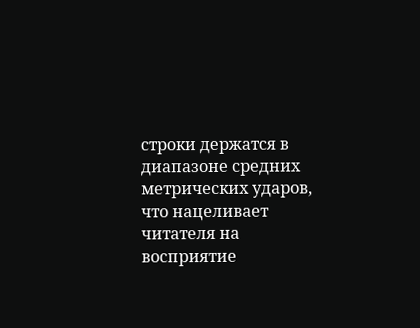строки держатся в диапазоне средних метрических ударов, что нацеливает читателя на восприятие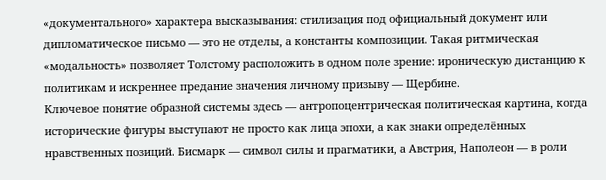«документального» характера высказывания: стилизация под официальный документ или дипломатическое письмо — это не отделы, а константы композиции. Такая ритмическая «модальность» позволяет Толстому расположить в одном поле зрение: ироническую дистанцию к политикам и искреннее предание значения личному призыву — Щербине.
Ключевое понятие образной системы здесь — антропоцентрическая политическая картина, когда исторические фигуры выступают не просто как лица эпохи, а как знаки определённых нравственных позиций. Бисмарк — символ силы и прагматики, а Австрия, Наполеон — в роли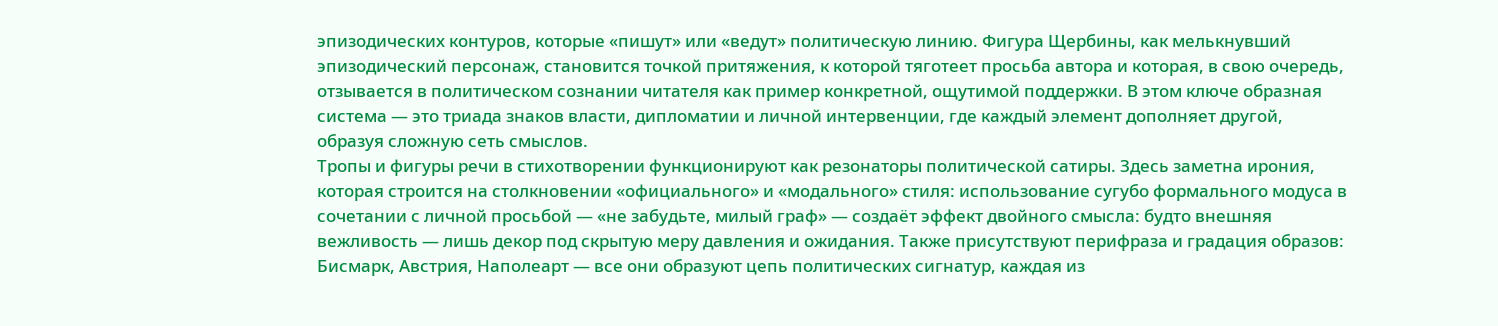эпизодических контуров, которые «пишут» или «ведут» политическую линию. Фигура Щербины, как мелькнувший эпизодический персонаж, становится точкой притяжения, к которой тяготеет просьба автора и которая, в свою очередь, отзывается в политическом сознании читателя как пример конкретной, ощутимой поддержки. В этом ключе образная система — это триада знаков власти, дипломатии и личной интервенции, где каждый элемент дополняет другой, образуя сложную сеть смыслов.
Тропы и фигуры речи в стихотворении функционируют как резонаторы политической сатиры. Здесь заметна ирония, которая строится на столкновении «официального» и «модального» стиля: использование сугубо формального модуса в сочетании с личной просьбой — «не забудьте, милый граф» — создаёт эффект двойного смысла: будто внешняя вежливость — лишь декор под скрытую меру давления и ожидания. Также присутствуют перифраза и градация образов: Бисмарк, Австрия, Наполеарт — все они образуют цепь политических сигнатур, каждая из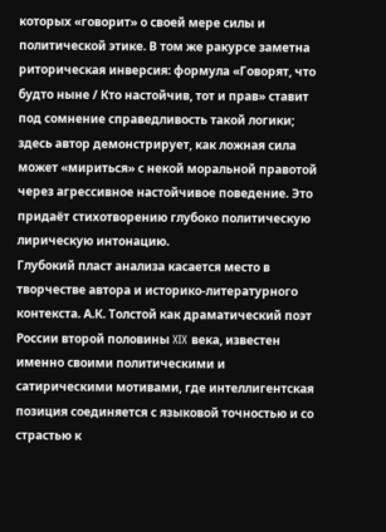которых «говорит» о своей мере силы и политической этике. В том же ракурсе заметна риторическая инверсия: формула «Говорят, что будто ныне / Кто настойчив, тот и прав» ставит под сомнение справедливость такой логики; здесь автор демонстрирует, как ложная сила может «мириться» с некой моральной правотой через агрессивное настойчивое поведение. Это придаёт стихотворению глубоко политическую лирическую интонацию.
Глубокий пласт анализа касается место в творчестве автора и историко-литературного контекста. А.К. Толстой как драматический поэт России второй половины XIX века, известен именно своими политическими и сатирическими мотивами, где интеллигентская позиция соединяется с языковой точностью и со страстью к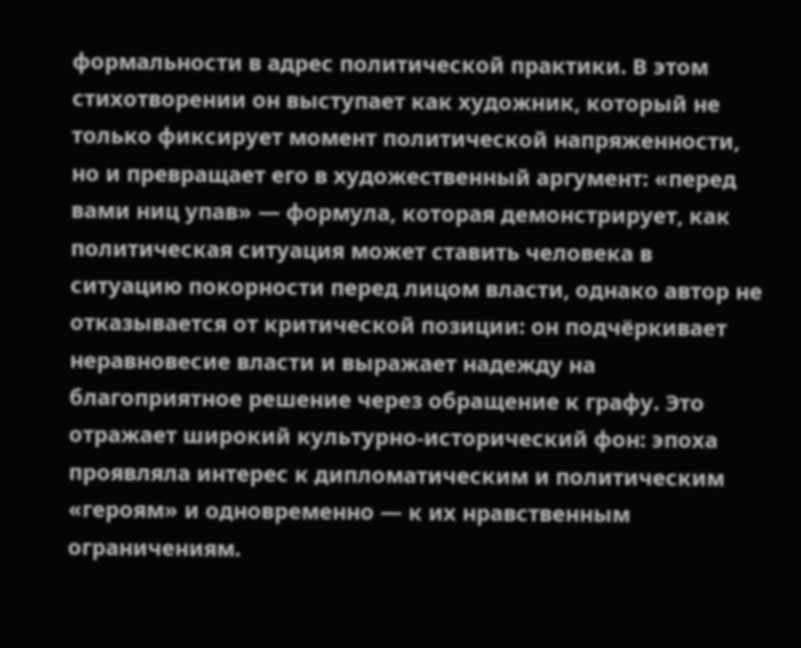формальности в адрес политической практики. В этом стихотворении он выступает как художник, который не только фиксирует момент политической напряженности, но и превращает его в художественный аргумент: «перед вами ниц упав» — формула, которая демонстрирует, как политическая ситуация может ставить человека в ситуацию покорности перед лицом власти, однако автор не отказывается от критической позиции: он подчёркивает неравновесие власти и выражает надежду на благоприятное решение через обращение к графу. Это отражает широкий культурно-исторический фон: эпоха проявляла интерес к дипломатическим и политическим «героям» и одновременно — к их нравственным ограничениям.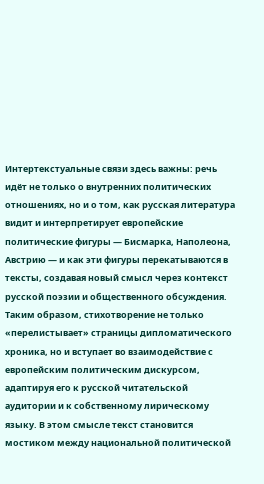Интертекстуальные связи здесь важны: речь идёт не только о внутренних политических отношениях, но и о том, как русская литература видит и интерпретирует европейские политические фигуры — Бисмарка, Наполеона, Австрию — и как эти фигуры перекатываются в тексты, создавая новый смысл через контекст русской поэзии и общественного обсуждения. Таким образом, стихотворение не только «перелистывает» страницы дипломатического хроника, но и вступает во взаимодействие с европейским политическим дискурсом, адаптируя его к русской читательской аудитории и к собственному лирическому языку. В этом смысле текст становится мостиком между национальной политической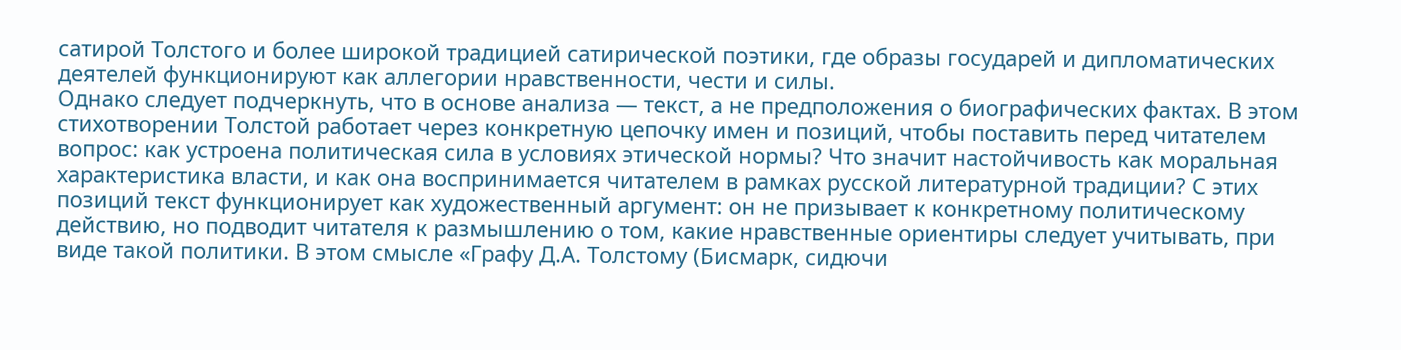сатирой Толстого и более широкой традицией сатирической поэтики, где образы государей и дипломатических деятелей функционируют как аллегории нравственности, чести и силы.
Однако следует подчеркнуть, что в основе анализа — текст, а не предположения о биографических фактах. В этом стихотворении Толстой работает через конкретную цепочку имен и позиций, чтобы поставить перед читателем вопрос: как устроена политическая сила в условиях этической нормы? Что значит настойчивость как моральная характеристика власти, и как она воспринимается читателем в рамках русской литературной традиции? С этих позиций текст функционирует как художественный аргумент: он не призывает к конкретному политическому действию, но подводит читателя к размышлению о том, какие нравственные ориентиры следует учитывать, при виде такой политики. В этом смысле «Графу Д.А. Толстому (Бисмарк, сидючи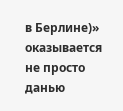в Берлине)» оказывается не просто данью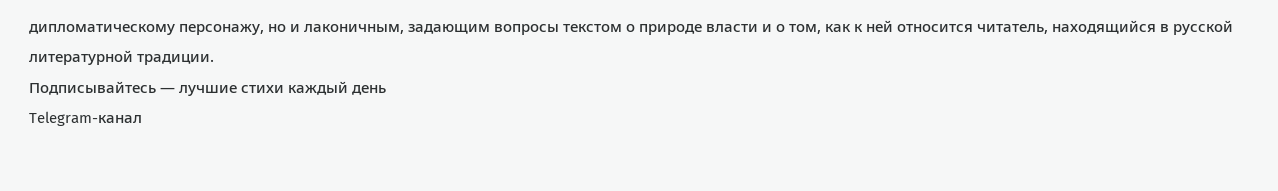дипломатическому персонажу, но и лаконичным, задающим вопросы текстом о природе власти и о том, как к ней относится читатель, находящийся в русской литературной традиции.
Подписывайтесь — лучшие стихи каждый день
Telegram-канал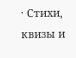· Стихи, квизы и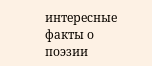интересные факты о поэзии